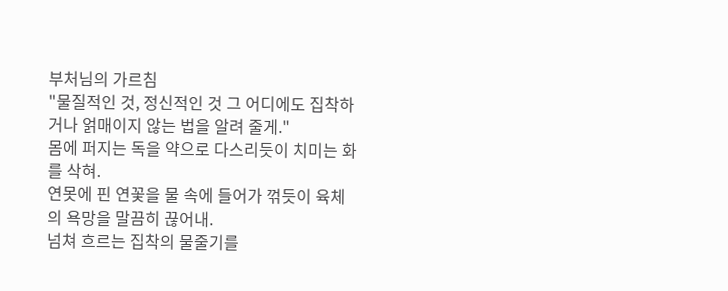부처님의 가르침
"물질적인 것, 정신적인 것 그 어디에도 집착하거나 얽매이지 않는 법을 알려 줄게."
몸에 퍼지는 독을 약으로 다스리듯이 치미는 화를 삭혀.
연못에 핀 연꽃을 물 속에 들어가 꺾듯이 육체의 욕망을 말끔히 끊어내.
넘쳐 흐르는 집착의 물줄기를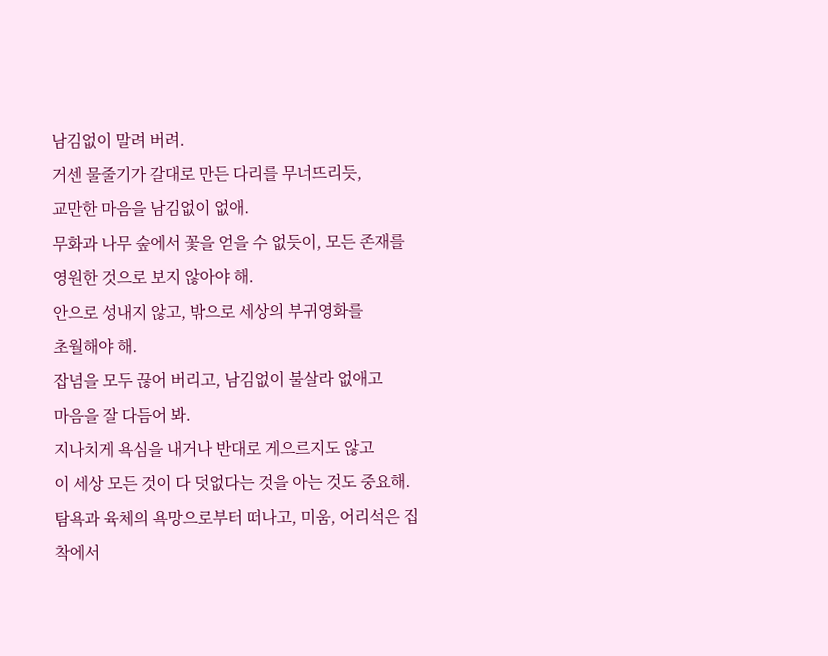남김없이 말려 버려.
거센 물줄기가 갈대로 만든 다리를 무너뜨리듯,
교만한 마음을 남김없이 없애.
무화과 나무 숲에서 꽃을 얻을 수 없듯이, 모든 존재를 영원한 것으로 보지 않아야 해.
안으로 성내지 않고, 밖으로 세상의 부귀영화를
초월해야 해.
잡념을 모두 끊어 버리고, 남김없이 불살라 없애고
마음을 잘 다듬어 봐.
지나치게 욕심을 내거나 반대로 게으르지도 않고
이 세상 모든 것이 다 덧없다는 것을 아는 것도 중요해.
탐욕과 육체의 욕망으로부터 떠나고, 미움, 어리석은 집착에서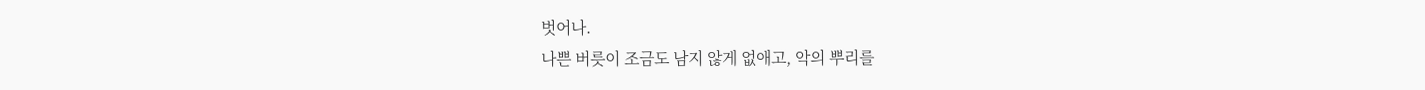벗어나.
나쁜 버릇이 조금도 남지 않게 없애고, 악의 뿌리를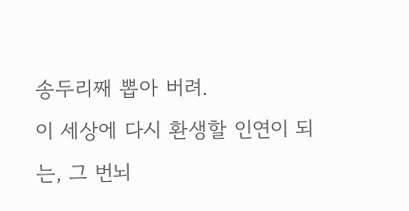송두리째 뽑아 버려.
이 세상에 다시 환생할 인연이 되는, 그 번뇌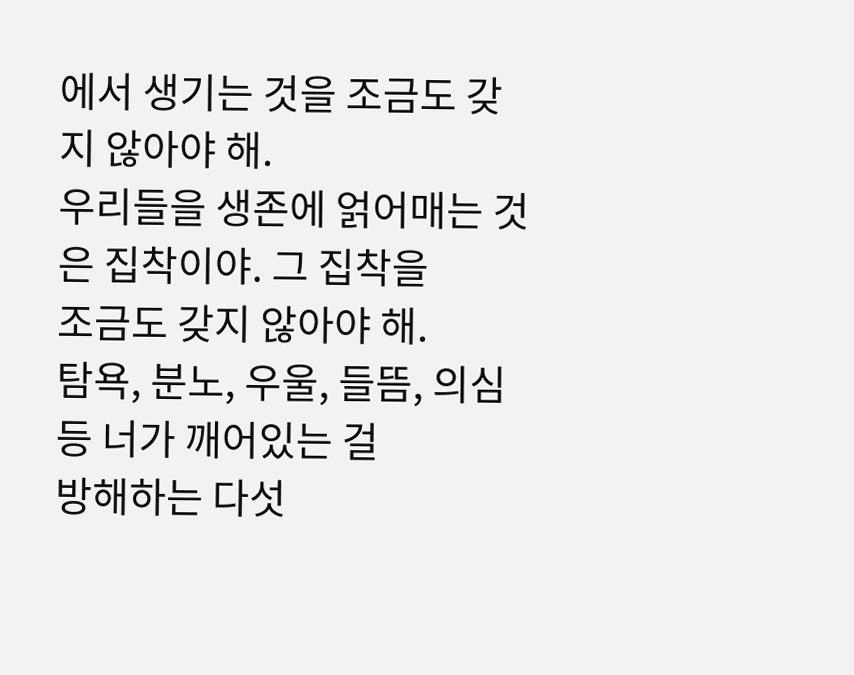에서 생기는 것을 조금도 갖지 않아야 해.
우리들을 생존에 얽어매는 것은 집착이야. 그 집착을
조금도 갖지 않아야 해.
탐욕, 분노, 우울, 들뜸, 의심 등 너가 깨어있는 걸
방해하는 다섯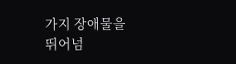가지 장애물을 뛰어넘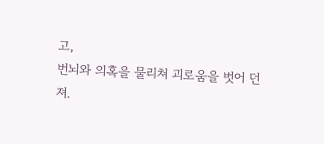고,
번뇌와 의혹을 물리쳐 괴로움을 벗어 던져.